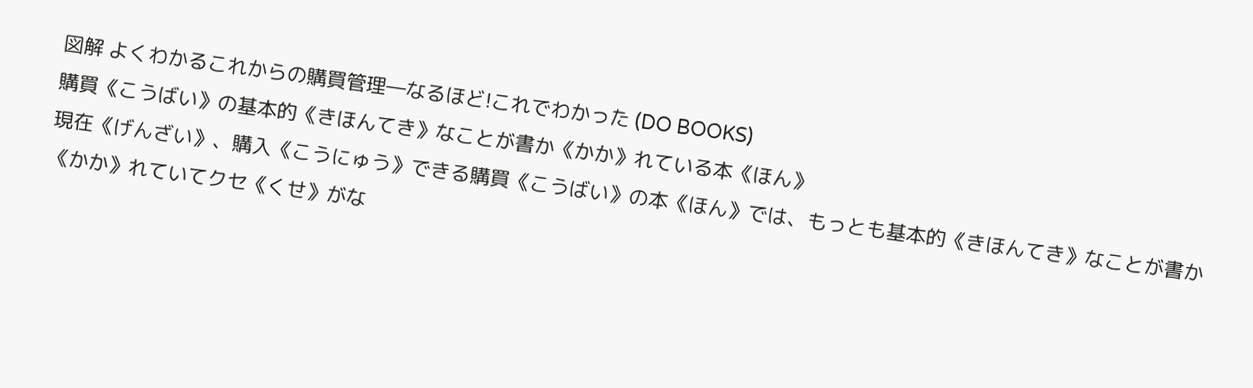図解 よくわかるこれからの購買管理―なるほど!これでわかった (DO BOOKS)
購買《こうばい》の基本的《きほんてき》なことが書か《かか》れている本《ほん》
現在《げんざい》、購入《こうにゅう》できる購買《こうばい》の本《ほん》では、もっとも基本的《きほんてき》なことが書か《かか》れていてクセ《くせ》がな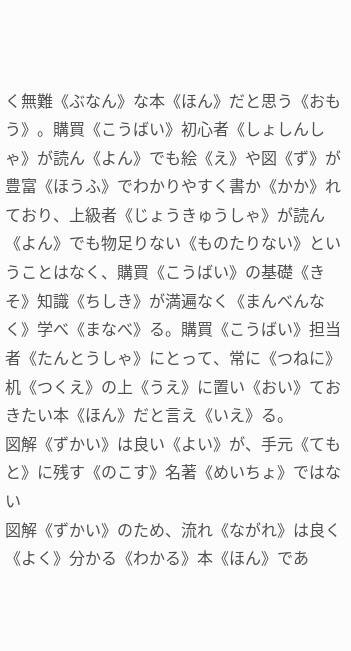く無難《ぶなん》な本《ほん》だと思う《おもう》。購買《こうばい》初心者《しょしんしゃ》が読ん《よん》でも絵《え》や図《ず》が豊富《ほうふ》でわかりやすく書か《かか》れており、上級者《じょうきゅうしゃ》が読ん《よん》でも物足りない《ものたりない》ということはなく、購買《こうばい》の基礎《きそ》知識《ちしき》が満遍なく《まんべんなく》学べ《まなべ》る。購買《こうばい》担当者《たんとうしゃ》にとって、常に《つねに》机《つくえ》の上《うえ》に置い《おい》ておきたい本《ほん》だと言え《いえ》る。
図解《ずかい》は良い《よい》が、手元《てもと》に残す《のこす》名著《めいちょ》ではない
図解《ずかい》のため、流れ《ながれ》は良く《よく》分かる《わかる》本《ほん》であ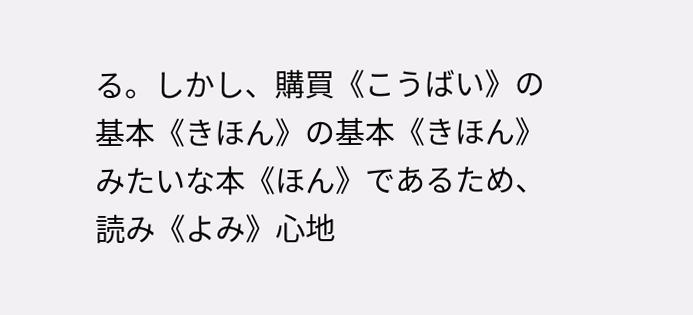る。しかし、購買《こうばい》の基本《きほん》の基本《きほん》みたいな本《ほん》であるため、読み《よみ》心地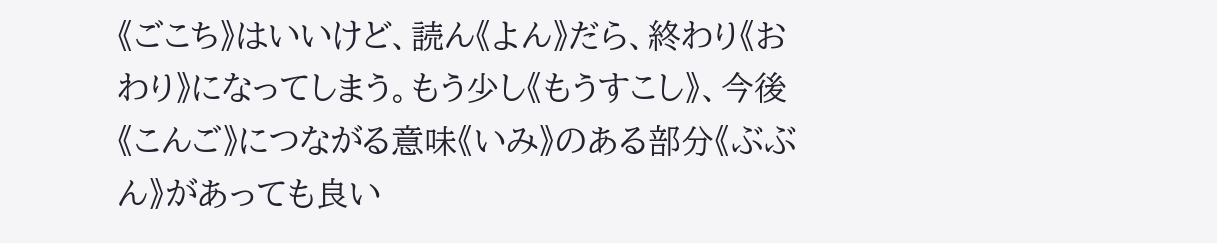《ごこち》はいいけど、読ん《よん》だら、終わり《おわり》になってしまう。もう少し《もうすこし》、今後《こんご》につながる意味《いみ》のある部分《ぶぶん》があっても良い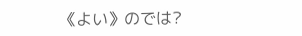《よい》のでは?